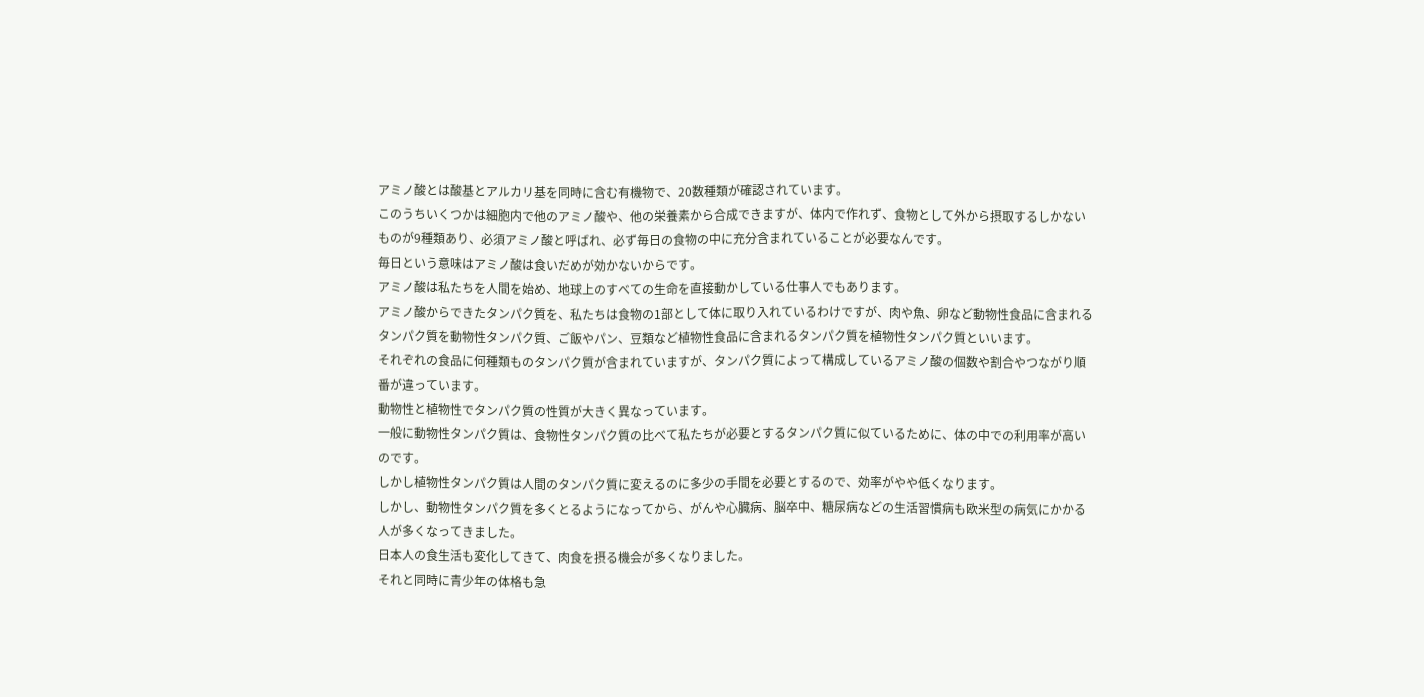アミノ酸とは酸基とアルカリ基を同時に含む有機物で、20数種類が確認されています。
このうちいくつかは細胞内で他のアミノ酸や、他の栄養素から合成できますが、体内で作れず、食物として外から摂取するしかないものが9種類あり、必須アミノ酸と呼ばれ、必ず毎日の食物の中に充分含まれていることが必要なんです。
毎日という意味はアミノ酸は食いだめが効かないからです。
アミノ酸は私たちを人間を始め、地球上のすべての生命を直接動かしている仕事人でもあります。
アミノ酸からできたタンパク質を、私たちは食物の1部として体に取り入れているわけですが、肉や魚、卵など動物性食品に含まれるタンパク質を動物性タンパク質、ご飯やパン、豆類など植物性食品に含まれるタンパク質を植物性タンパク質といいます。
それぞれの食品に何種類ものタンパク質が含まれていますが、タンパク質によって構成しているアミノ酸の個数や割合やつながり順番が違っています。
動物性と植物性でタンパク質の性質が大きく異なっています。
一般に動物性タンパク質は、食物性タンパク質の比べて私たちが必要とするタンパク質に似ているために、体の中での利用率が高いのです。
しかし植物性タンパク質は人間のタンパク質に変えるのに多少の手間を必要とするので、効率がやや低くなります。
しかし、動物性タンパク質を多くとるようになってから、がんや心臓病、脳卒中、糖尿病などの生活習慣病も欧米型の病気にかかる人が多くなってきました。
日本人の食生活も変化してきて、肉食を摂る機会が多くなりました。
それと同時に青少年の体格も急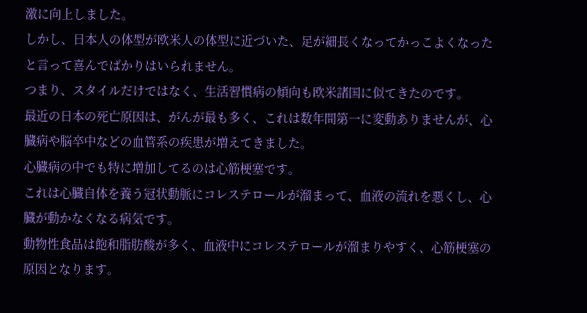激に向上しました。
しかし、日本人の体型が欧米人の体型に近づいた、足が細長くなってかっこよくなったと言って喜んでばかりはいられません。
つまり、スタイルだけではなく、生活習慣病の傾向も欧米諸国に似てきたのです。
最近の日本の死亡原因は、がんが最も多く、これは数年間第一に変動ありませんが、心臓病や脳卒中などの血管系の疾患が増えてきました。
心臓病の中でも特に増加してるのは心筋梗塞です。
これは心臓自体を養う冠状動脈にコレステロールが溜まって、血液の流れを悪くし、心臓が動かなくなる病気です。
動物性食品は飽和脂肪酸が多く、血液中にコレステロールが溜まりやすく、心筋梗塞の原因となります。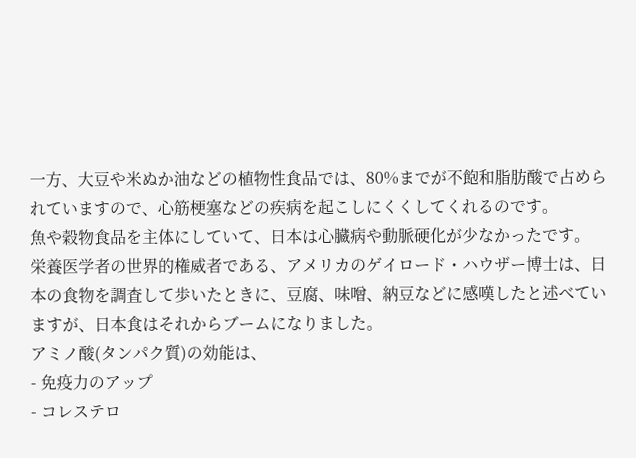一方、大豆や米ぬか油などの植物性食品では、80%までが不飽和脂肪酸で占められていますので、心筋梗塞などの疾病を起こしにくくしてくれるのです。
魚や穀物食品を主体にしていて、日本は心臓病や動脈硬化が少なかったです。
栄養医学者の世界的権威者である、アメリカのゲイロード・ハウザー博士は、日本の食物を調査して歩いたときに、豆腐、味噌、納豆などに感嘆したと述べていますが、日本食はそれからブームになりました。
アミノ酸(タンパク質)の効能は、
- 免疫力のアップ
- コレステロ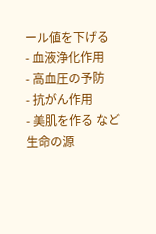ール値を下げる
- 血液浄化作用
- 高血圧の予防
- 抗がん作用
- 美肌を作る など
生命の源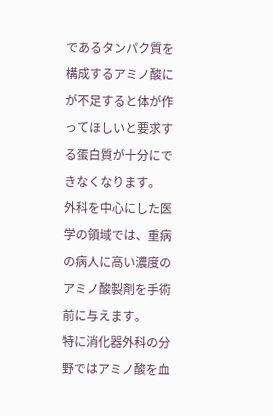であるタンパク質を構成するアミノ酸にが不足すると体が作ってほしいと要求する蛋白質が十分にできなくなります。
外科を中心にした医学の領域では、重病の病人に高い濃度のアミノ酸製剤を手術前に与えます。
特に消化器外科の分野ではアミノ酸を血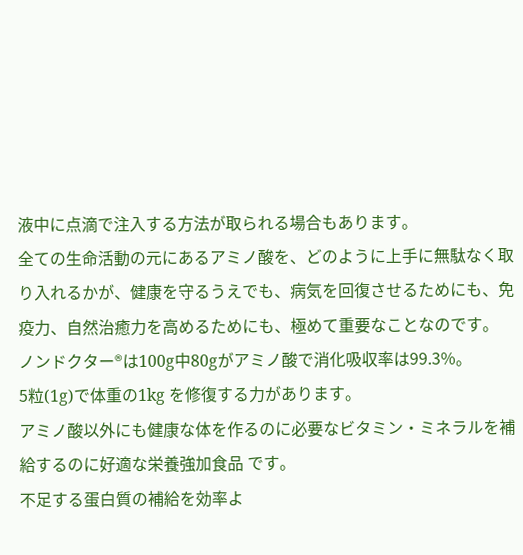液中に点滴で注入する方法が取られる場合もあります。
全ての生命活動の元にあるアミノ酸を、どのように上手に無駄なく取り入れるかが、健康を守るうえでも、病気を回復させるためにも、免疫力、自然治癒力を高めるためにも、極めて重要なことなのです。
ノンドクター®は100g中80gがアミノ酸で消化吸収率は99.3%。
5粒(1g)で体重の1kg を修復する力があります。
アミノ酸以外にも健康な体を作るのに必要なビタミン・ミネラルを補給するのに好適な栄養強加食品 です。
不足する蛋白質の補給を効率よ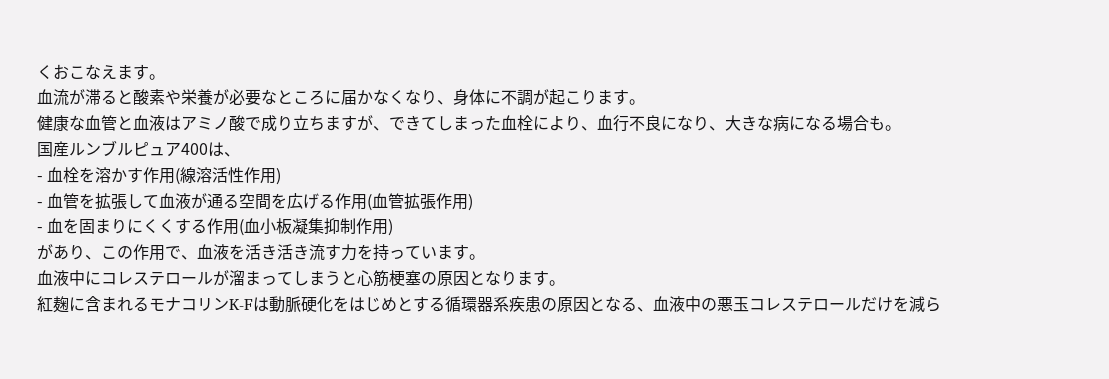くおこなえます。
血流が滞ると酸素や栄養が必要なところに届かなくなり、身体に不調が起こります。
健康な血管と血液はアミノ酸で成り立ちますが、できてしまった血栓により、血行不良になり、大きな病になる場合も。
国産ルンブルピュア400は、
- 血栓を溶かす作用(線溶活性作用)
- 血管を拡張して血液が通る空間を広げる作用(血管拡張作用)
- 血を固まりにくくする作用(血小板凝集抑制作用)
があり、この作用で、血液を活き活き流す力を持っています。
血液中にコレステロールが溜まってしまうと心筋梗塞の原因となります。
紅麹に含まれるモナコリンK-Fは動脈硬化をはじめとする循環器系疾患の原因となる、血液中の悪玉コレステロールだけを減ら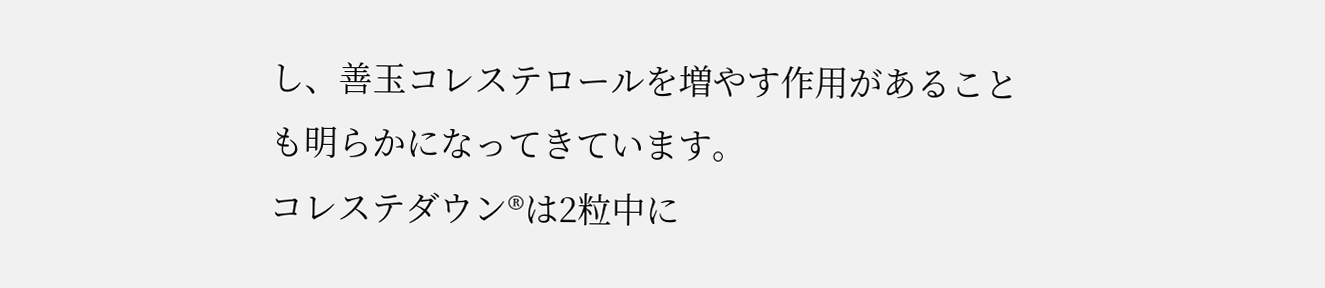し、善玉コレステロールを増やす作用があることも明らかになってきています。
コレステダウン®は2粒中に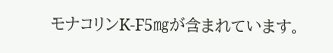モナコリンK-F5㎎が含まれています。